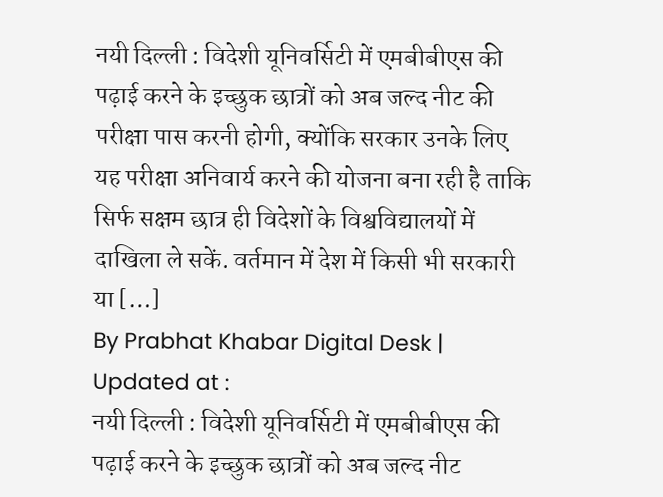नयी दिल्ली : विदेशी यूनिवर्सिटी में एमबीबीएस की पढ़ाई करने के इच्छुक छात्रों को अब जल्द नीट की परीक्षा पास करनी होगी, क्योंकि सरकार उनके लिए यह परीक्षा अनिवार्य करने की योजना बना रही है ताकि सिर्फ सक्षम छात्र ही विदेशों के विश्वविद्यालयों में दाखिला ले सकें. वर्तमान में देश में किसी भी सरकारी या […]
By Prabhat Khabar Digital Desk | Updated at :
नयी दिल्ली : विदेशी यूनिवर्सिटी में एमबीबीएस की पढ़ाई करने के इच्छुक छात्रों को अब जल्द नीट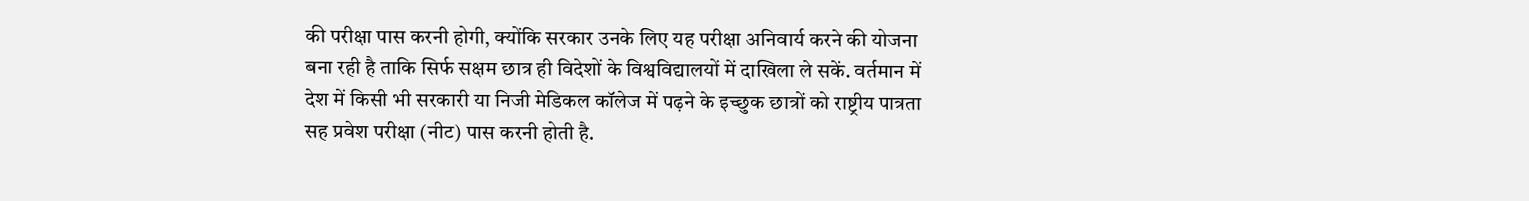की परीक्षा पास करनी होगी, क्योंकि सरकार उनके लिए यह परीक्षा अनिवार्य करने की योजना बना रही है ताकि सिर्फ सक्षम छात्र ही विदेशों के विश्वविद्यालयों में दाखिला ले सकें. वर्तमान में देश में किसी भी सरकारी या निजी मेडिकल कॉलेज में पढ़ने के इच्छुक छात्रों को राष्ट्रीय पात्रता सह प्रवेश परीक्षा (नीट) पास करनी होती है.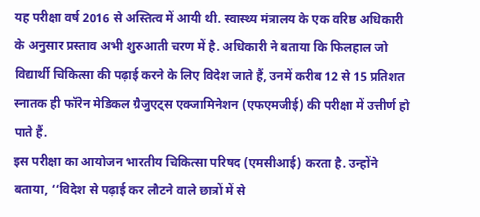यह परीक्षा वर्ष 2016 से अस्तित्व में आयी थी. स्वास्थ्य मंत्रालय के एक वरिष्ठ अधिकारी के अनुसार प्रस्ताव अभी शुरुआती चरण में है. अधिकारी ने बताया कि फिलहाल जो विद्यार्थी चिकित्सा की पढ़ाई करने के लिए विदेश जाते हैं, उनमें करीब 12 से 15 प्रतिशत स्नातक ही फॉरेन मेडिकल ग्रैजुएट्स एक्जामिनेशन (एफएमजीई) की परीक्षा में उत्तीर्ण हो पाते हैं.
इस परीक्षा का आयोजन भारतीय चिकित्सा परिषद (एमसीआई) करता है. उन्होंने बताया, ‘‘विदेश से पढ़ाई कर लौटने वाले छात्रों में से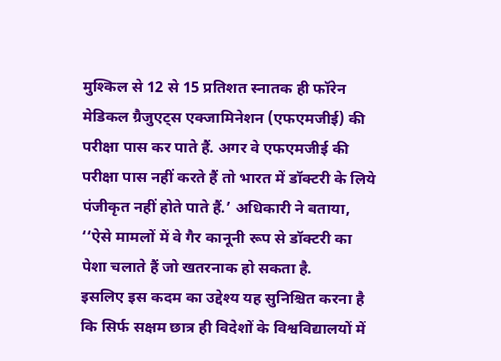मुश्किल से 12 से 15 प्रतिशत स्नातक ही फॉरेन मेडिकल ग्रैजुएट्स एक्जामिनेशन (एफएमजीई) की परीक्षा पास कर पाते हैं. अगर वे एफएमजीई की परीक्षा पास नहीं करते हैं तो भारत में डॉक्टरी के लिये पंजीकृत नहीं होते पाते हैं.’ अधिकारी ने बताया, ‘‘ऐसे मामलों में वे गैर कानूनी रूप से डॉक्टरी का पेशा चलाते हैं जो खतरनाक हो सकता है.
इसलिए इस कदम का उद्देश्य यह सुनिश्चित करना है कि सिर्फ सक्षम छात्र ही विदेशों के विश्वविद्यालयों में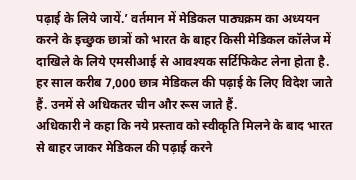पढ़ाई के लिये जायें.’ वर्तमान में मेडिकल पाठ्यक्रम का अध्ययन करने के इच्छुक छात्रों को भारत के बाहर किसी मेडिकल कॉलेज में दाखिले के लिये एमसीआई से आवश्यक सर्टिफिकेट लेना होता है. हर साल करीब 7,000 छात्र मेडिकल की पढ़ाई के लिए विदेश जाते हैं. उनमें से अधिकतर चीन और रूस जाते हैं.
अधिकारी ने कहा कि नये प्रस्ताव को स्वीकृति मिलने के बाद भारत से बाहर जाकर मेडिकल की पढ़ाई करने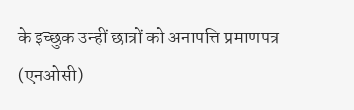के इच्छुक उन्हीं छात्रों को अनापत्ति प्रमाणपत्र (एनओसी)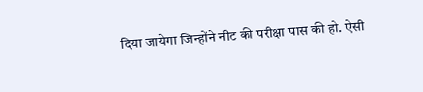दिया जायेगा जिन्होंने नीट की परीक्षा पास की हो. ऐसी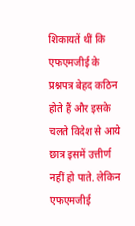शिकायतें थीं कि एफएमजीई के प्रश्नपत्र बेहद कठिन होते हैं और इसके चलते विदेश से आये छात्र इसमें उत्तीर्ण नहीं हो पाते. लेकिन एफएमजीई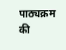पाठ्यक्रम की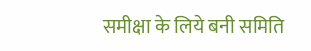समीक्षा के लिये बनी समिति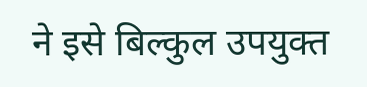ने इसे बिल्कुल उपयुक्त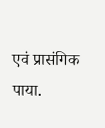एवं प्रासंगिक पाया.